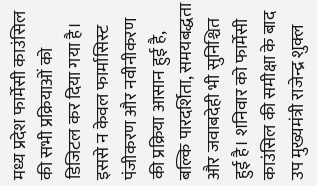मध्य प्रदेश फार्मेसी काउंसिल की सभी प्रक्रियाओं को डिजिटल कर दिया गया है। इससे न केवल फार्मासिस्ट पंजीकरण और नवीनीकरण की प्रक्रिया आसान हुई है, बल्कि पारदर्शिता, समयबद्धता और जवाबदेही भी सुनिश्चित हुई है। शनिवार को फार्मेसी काउंसिल की समीक्षा के बाद उप मुख्यमंत्री राजेन्द्र शुक्ल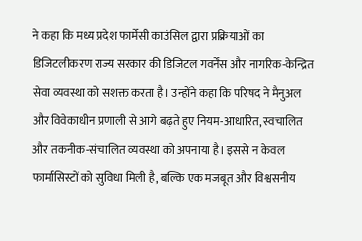ने कहा कि मध्य प्रदेश फार्मेसी काउंसिल द्वारा प्रक्रियाओं का डिजिटलीकरण राज्य सरकार की डिजिटल गवर्नेंस और नागरिक-केन्द्रित सेवा व्यवस्था को सशक्त करता है। उन्होंने कहा कि परिषद ने मैनुअल और विवेकाधीन प्रणाली से आगे बढ़ते हुए नियम-आधारित, स्वचालित और तकनीक-संचालित व्यवस्था को अपनाया है। इससे न केवल फार्मासिस्टों को सुविधा मिली है, बल्कि एक मजबूत और विश्वसनीय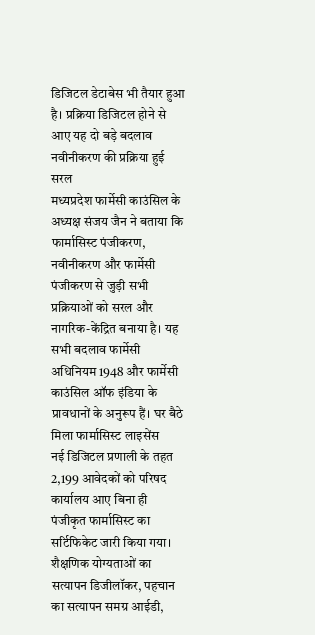डिजिटल डेटाबेस भी तैयार हुआ है। प्रक्रिया डिजिटल होने से आए यह दो बड़े बदलाव नवीनीकरण की प्रक्रिया हुई सरल
मध्यप्रदेश फार्मेसी काउंसिल के अध्यक्ष संजय जैन ने बताया कि फार्मासिस्ट पंजीकरण, नवीनीकरण और फार्मेसी पंजीकरण से जुड़ी सभी प्रक्रियाओं को सरल और नागरिक-केंद्रित बनाया है। यह सभी बदलाव फार्मेसी अधिनियम 1948 और फार्मेसी काउंसिल ऑफ इंडिया के प्रावधानों के अनुरूप हैं। घर बैठे मिला फार्मासिस्ट लाइसेंस
नई डिजिटल प्रणाली के तहत 2,199 आवेदकों को परिषद कार्यालय आए बिना ही पंजीकृत फार्मासिस्ट का सर्टिफिकेट जारी किया गया। शैक्षणिक योग्यताओं का सत्यापन डिजीलॉकर, पहचान का सत्यापन समग्र आईडी,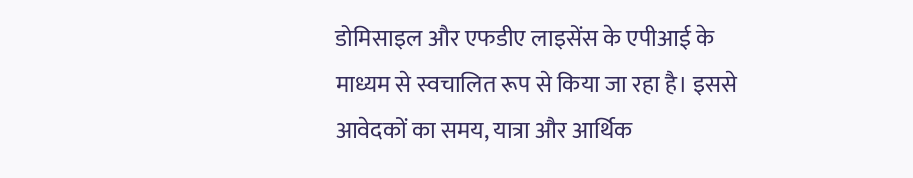डोमिसाइल और एफडीए लाइसेंस के एपीआई के माध्यम से स्वचालित रूप से किया जा रहा है। इससे आवेदकों का समय, यात्रा और आर्थिक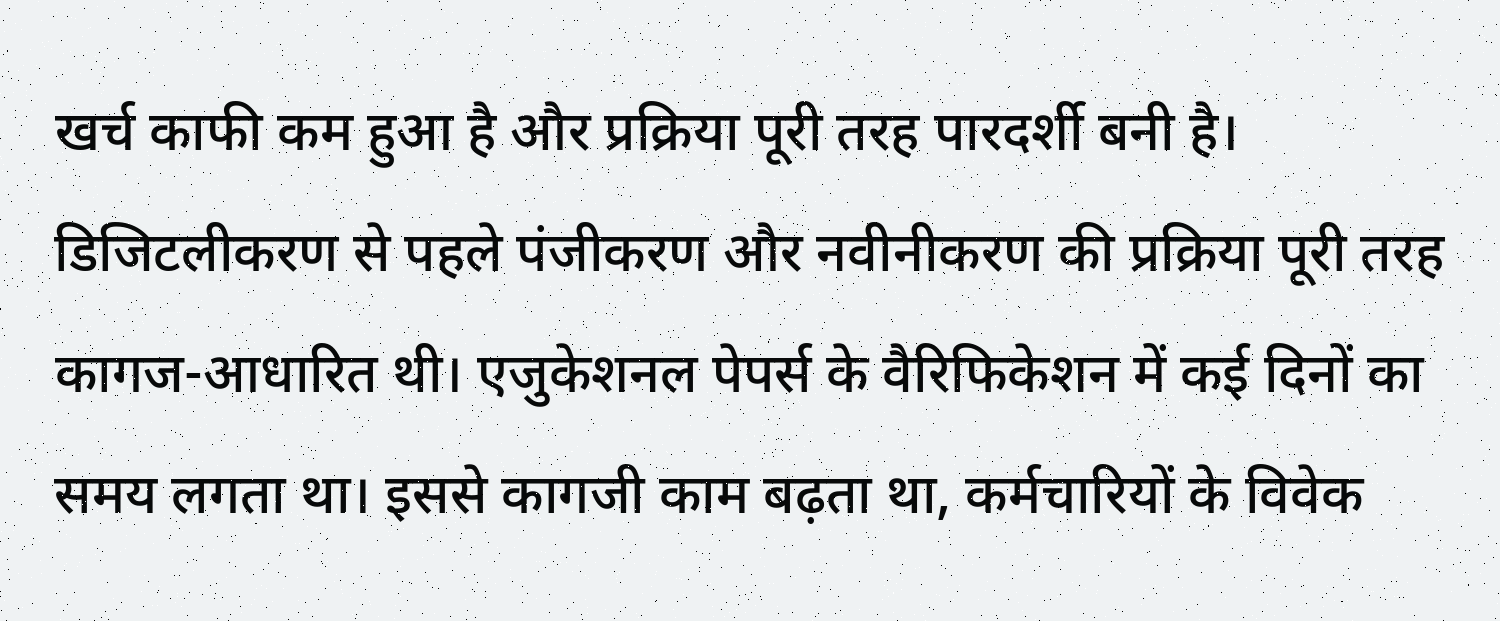खर्च काफी कम हुआ है और प्रक्रिया पूरी तरह पारदर्शी बनी है। डिजिटलीकरण से पहले पंजीकरण और नवीनीकरण की प्रक्रिया पूरी तरह कागज-आधारित थी। एजुकेशनल पेपर्स के वैरिफिकेशन में कई दिनों का समय लगता था। इससे कागजी काम बढ़ता था, कर्मचारियों के विवेक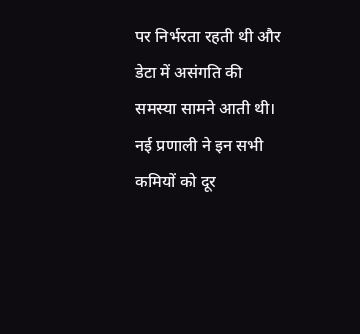पर निर्भरता रहती थी और डेटा में असंगति की समस्या सामने आती थी। नई प्रणाली ने इन सभी कमियों को दूर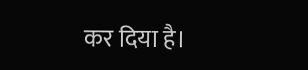कर दिया है।